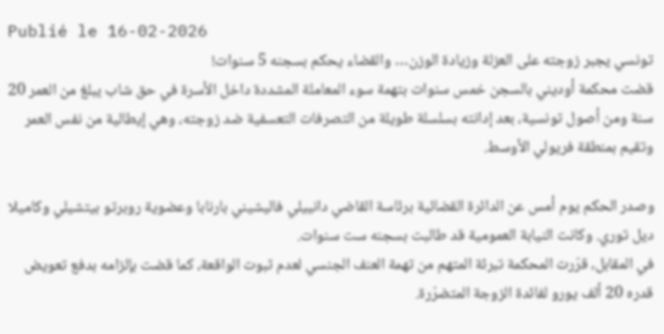Publié le 16-02-2026
تونسي يجبر زوجته على العزلة وزيادة الوزن… والقضاء يحكم بسجنه 5 سنوات!
قضت محكمة أوديني بالسجن خمس سنوات بتهمة سوء المعاملة المشددة داخل الأسرة في حق شاب يبلغ من العمر 20 سنة ومن أصول تونسية، بعد إدانته بسلسلة طويلة من التصرفات التعسفية ضد زوجته، وهي إيطالية من نفس العمر وتقيم بمنطقة فريولي الأوسط.

وصدر الحكم يوم أمس عن الدائرة القضائية برئاسة القاضي دانييلي فاليشيني بارنابا وعضوية روبرتو بيتشيلي وكاميلا ديل توري. وكانت النيابة العمومية قد طالبت بسجنه ست سنوات.
في المقابل، قرّرت المحكمة تبرئة المتهم من تهمة العنف الجنسي لعدم ثبوت الواقعة، كما قضت بإلزامه بدفع تعويض قدره 20 ألف يورو لفائدة الزوجة المتضرّرة.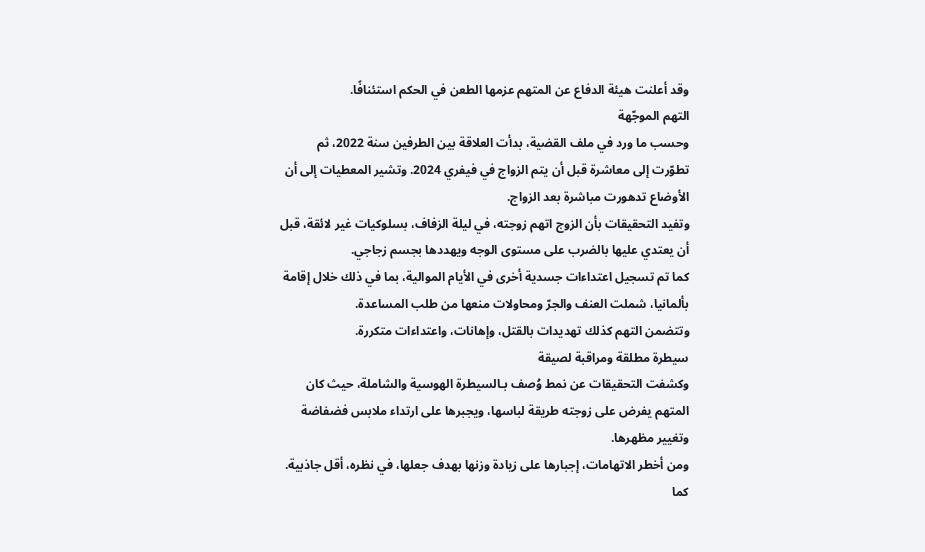وقد أعلنت هيئة الدفاع عن المتهم عزمها الطعن في الحكم استئنافًا.
التهم الموجّهة
وحسب ما ورد في ملف القضية، بدأت العلاقة بين الطرفين سنة 2022، ثم تطوّرت إلى معاشرة قبل أن يتم الزواج في فيفري 2024. وتشير المعطيات إلى أن الأوضاع تدهورت مباشرة بعد الزواج.
وتفيد التحقيقات بأن الزوج اتهم زوجته، في ليلة الزفاف، بسلوكيات غير لائقة، قبل أن يعتدي عليها بالضرب على مستوى الوجه ويهددها بجسم زجاجي.
كما تم تسجيل اعتداءات جسدية أخرى في الأيام الموالية، بما في ذلك خلال إقامة بألمانيا، شملت العنف والجرّ ومحاولات منعها من طلب المساعدة.
وتتضمن التهم كذلك تهديدات بالقتل، وإهانات، واعتداءات متكررة.
سيطرة مطلقة ومراقبة لصيقة
وكشفت التحقيقات عن نمط وُصف بـالسيطرة الهوسية والشاملة، حيث كان المتهم يفرض على زوجته طريقة لباسها، ويجبرها على ارتداء ملابس فضفاضة وتغيير مظهرها.
ومن أخطر الاتهامات، إجبارها على زيادة وزنها بهدف جعلها، في نظره، أقل جاذبية.
كما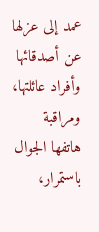عمد إلى عزلها عن أصدقائها وأفراد عائلتها، ومراقبة هاتفها الجوال باستمرار،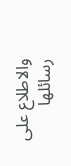والاطلاع على رسائلها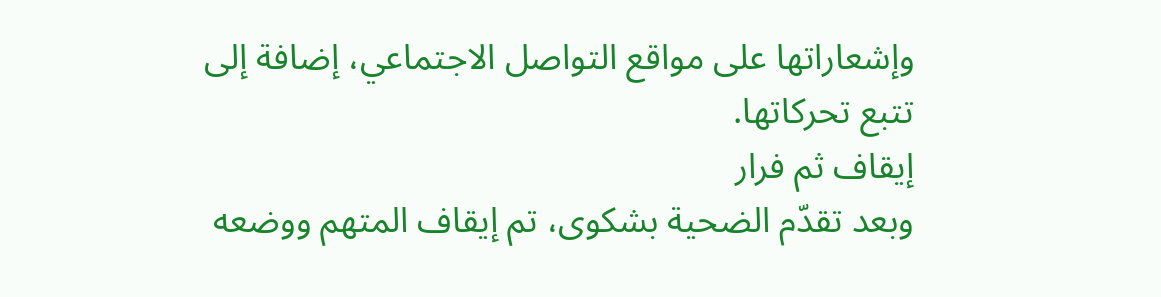وإشعاراتها على مواقع التواصل الاجتماعي، إضافة إلى تتبع تحركاتها.
إيقاف ثم فرار
وبعد تقدّم الضحية بشكوى، تم إيقاف المتهم ووضعه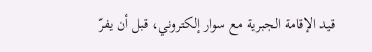قيد الإقامة الجبرية مع سوار إلكتروني، قبل أن يفرّ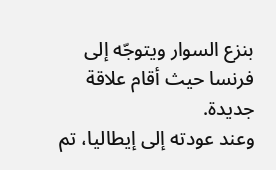بنزع السوار ويتوجّه إلى فرنسا حيث أقام علاقة جديدة.
وعند عودته إلى إيطاليا، تم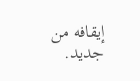إيقافه من جديد.